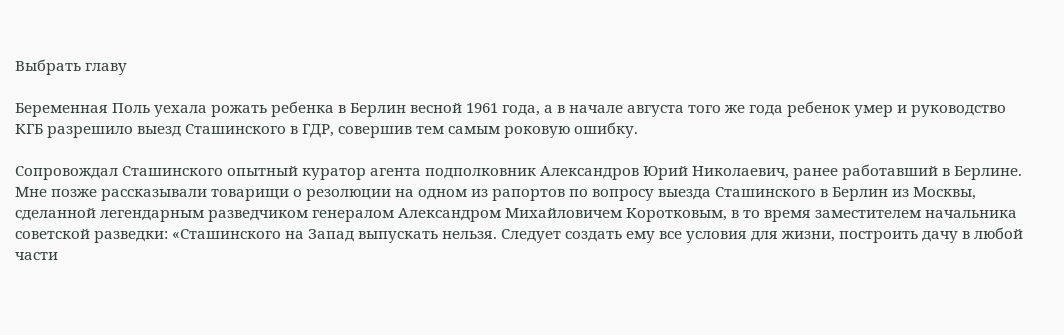Выбрать главу

Беременная Поль уехала рожать ребенка в Берлин весной 1961 года, а в начале августа того же года ребенок умер и руководство КГБ разрешило выезд Сташинского в ГДР, совершив тем самым роковую ошибку.

Сопровождал Сташинского опытный куратор агента подполковник Александров Юрий Николаевич, ранее работавший в Берлине. Мне позже рассказывали товарищи о резолюции на одном из рапортов по вопросу выезда Сташинского в Берлин из Москвы, сделанной легендарным разведчиком генералом Александром Михайловичем Коротковым, в то время заместителем начальника советской разведки: «Сташинского на Запад выпускать нельзя. Следует создать ему все условия для жизни, построить дачу в любой части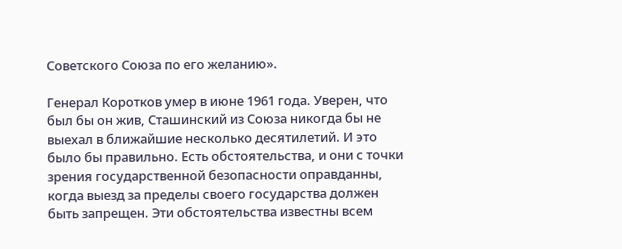Советского Союза по его желанию».

Генерал Коротков умер в июне 1961 года. Уверен, что был бы он жив, Сташинский из Союза никогда бы не выехал в ближайшие несколько десятилетий. И это было бы правильно. Есть обстоятельства, и они с точки зрения государственной безопасности оправданны, когда выезд за пределы своего государства должен быть запрещен. Эти обстоятельства известны всем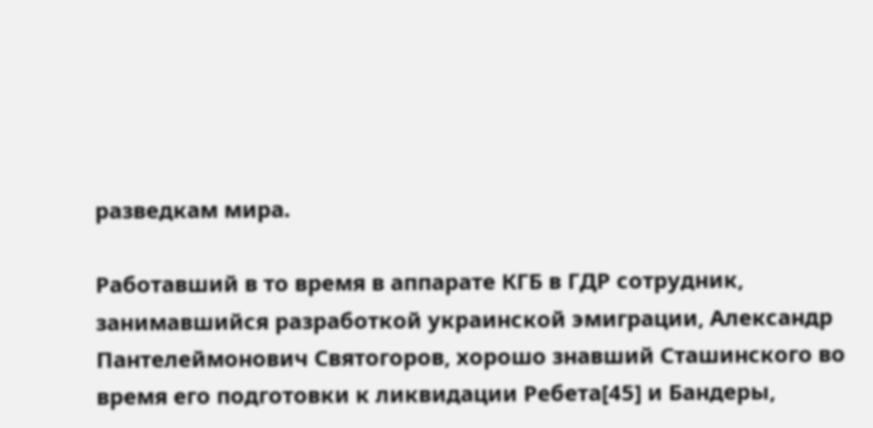разведкам мира.

Работавший в то время в аппарате КГБ в ГДР сотрудник, занимавшийся разработкой украинской эмиграции, Александр Пантелеймонович Святогоров, хорошо знавший Сташинского во время его подготовки к ликвидации Ребета[45] и Бандеры,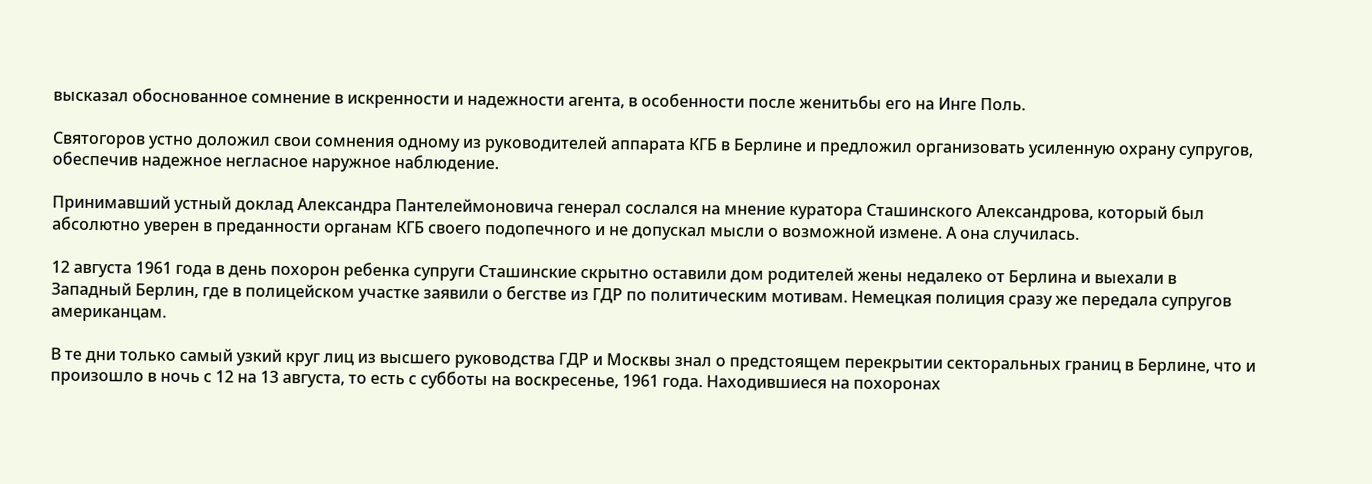высказал обоснованное сомнение в искренности и надежности агента, в особенности после женитьбы его на Инге Поль.

Святогоров устно доложил свои сомнения одному из руководителей аппарата КГБ в Берлине и предложил организовать усиленную охрану супругов, обеспечив надежное негласное наружное наблюдение.

Принимавший устный доклад Александра Пантелеймоновича генерал сослался на мнение куратора Сташинского Александрова, который был абсолютно уверен в преданности органам КГБ своего подопечного и не допускал мысли о возможной измене. А она случилась.

12 августа 1961 года в день похорон ребенка супруги Сташинские скрытно оставили дом родителей жены недалеко от Берлина и выехали в Западный Берлин, где в полицейском участке заявили о бегстве из ГДР по политическим мотивам. Немецкая полиция сразу же передала супругов американцам.

В те дни только самый узкий круг лиц из высшего руководства ГДР и Москвы знал о предстоящем перекрытии секторальных границ в Берлине, что и произошло в ночь с 12 на 13 августа, то есть с субботы на воскресенье, 1961 года. Находившиеся на похоронах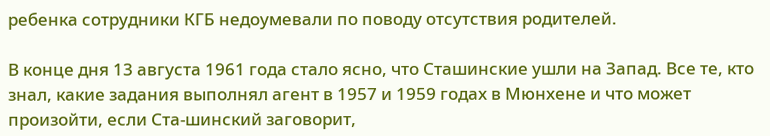ребенка сотрудники КГБ недоумевали по поводу отсутствия родителей.

В конце дня 13 августа 1961 года стало ясно, что Сташинские ушли на Запад. Все те, кто знал, какие задания выполнял агент в 1957 и 1959 годах в Мюнхене и что может произойти, если Ста-шинский заговорит,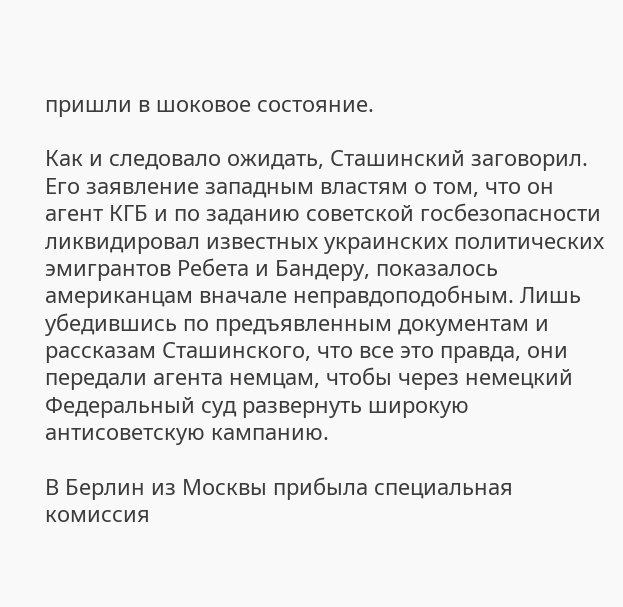пришли в шоковое состояние.

Как и следовало ожидать, Сташинский заговорил. Его заявление западным властям о том, что он агент КГБ и по заданию советской госбезопасности ликвидировал известных украинских политических эмигрантов Ребета и Бандеру, показалось американцам вначале неправдоподобным. Лишь убедившись по предъявленным документам и рассказам Сташинского, что все это правда, они передали агента немцам, чтобы через немецкий Федеральный суд развернуть широкую антисоветскую кампанию.

В Берлин из Москвы прибыла специальная комиссия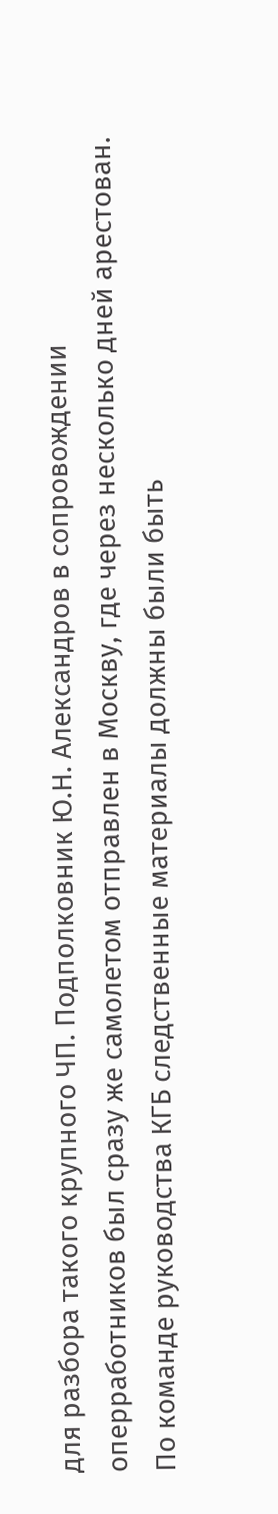для разбора такого крупного ЧП. Подполковник Ю.Н. Александров в сопровождении оперработников был сразу же самолетом отправлен в Москву, где через несколько дней арестован. По команде руководства КГБ следственные материалы должны были быть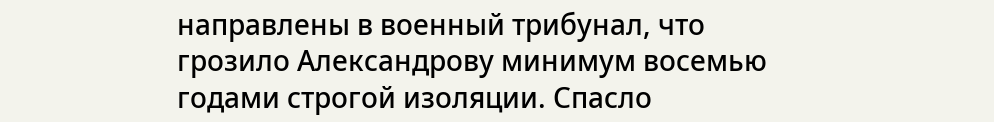направлены в военный трибунал, что грозило Александрову минимум восемью годами строгой изоляции. Спасло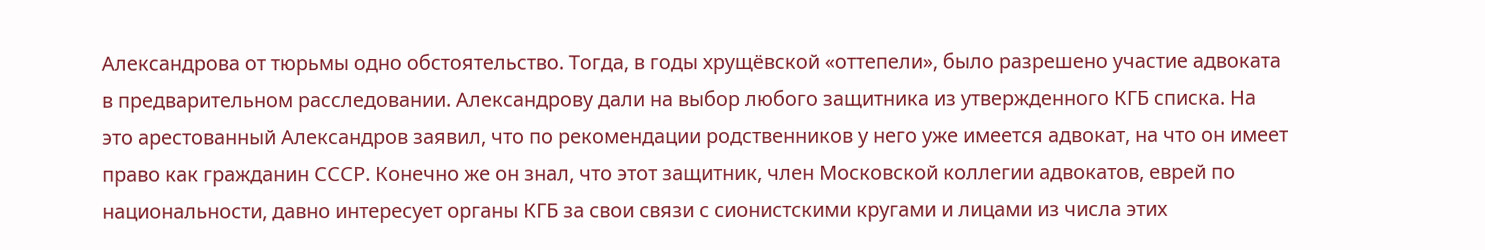Александрова от тюрьмы одно обстоятельство. Тогда, в годы хрущёвской «оттепели», было разрешено участие адвоката в предварительном расследовании. Александрову дали на выбор любого защитника из утвержденного КГБ списка. На это арестованный Александров заявил, что по рекомендации родственников у него уже имеется адвокат, на что он имеет право как гражданин СССР. Конечно же он знал, что этот защитник, член Московской коллегии адвокатов, еврей по национальности, давно интересует органы КГБ за свои связи с сионистскими кругами и лицами из числа этих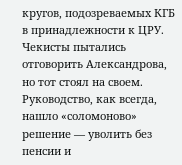кругов, подозреваемых КГБ в принадлежности к ЦРУ. Чекисты пытались отговорить Александрова, но тот стоял на своем. Руководство, как всегда, нашло «соломоново» решение — уволить без пенсии и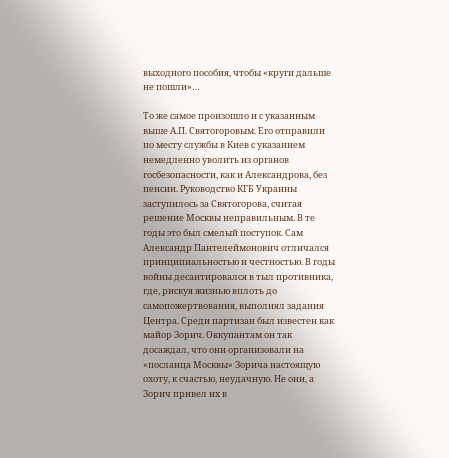выходного пособия, чтобы «круги дальше не пошли»…

То же самое произошло и с указанным выше А.П. Святогоровым. Его отправили по месту службы в Киев с указанием немедленно уволить из органов госбезопасности, как и Александрова, без пенсии. Руководство КГБ Украины заступилось за Святогорова, считая решение Москвы неправильным. В те годы это был смелый поступок. Сам Александр Пантелеймонович отличался принципиальностью и честностью. В годы войны десантировался в тыл противника, где, рискуя жизнью вплоть до самопожертвования, выполнял задания Центра. Среди партизан был известен как майор Зорич. Оккупантам он так досаждал, что они организовали на «посланца Москвы» Зорича настоящую охоту, к счастью, неудачную. Не они, а Зорич привел их в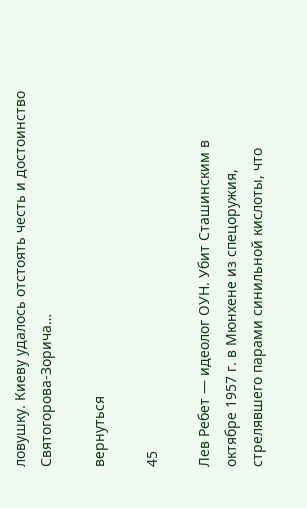ловушку. Киеву удалось отстоять честь и достоинство Святогорова-Зорича…

вернуться

45

Лев Ребет — идеолог ОУН. Убит Сташинским в октябре 1957 г. в Мюнхене из спецоружия, стрелявшего парами синильной кислоты, что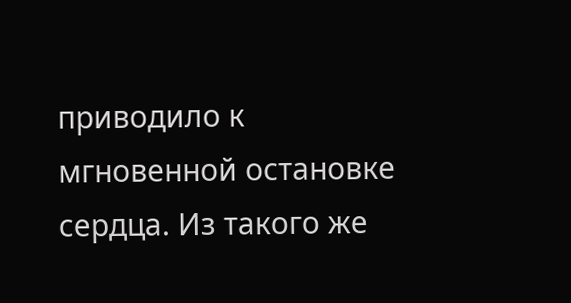приводило к мгновенной остановке сердца. Из такого же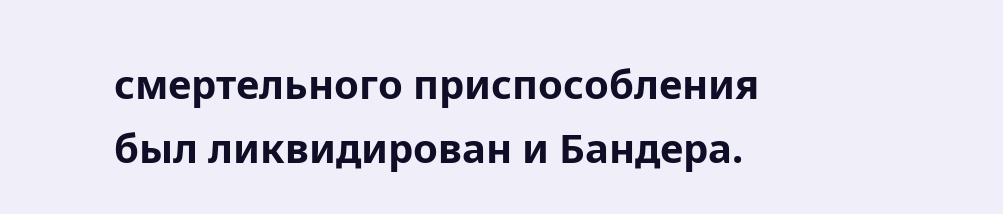смертельного приспособления был ликвидирован и Бандера.